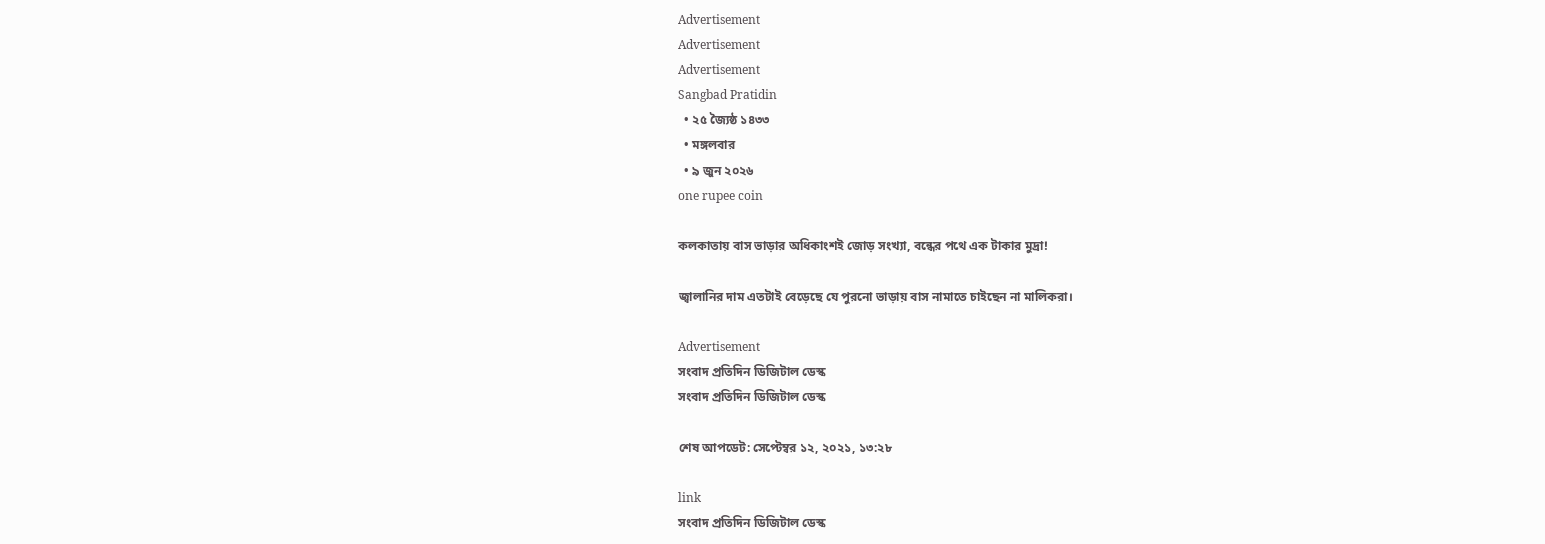Advertisement
Advertisement
Advertisement
Sangbad Pratidin
  • ২৫ জ্যৈষ্ঠ ১৪৩৩
  • মঙ্গলবার
  • ৯ জুন ২০২৬
one rupee coin

কলকাতায় বাস ভাড়ার অধিকাংশই জোড় সংখ্যা, বন্ধের পথে এক টাকার মুদ্রা!

জ্বালানির দাম এতটাই বেড়েছে যে পুরনো ভাড়ায় বাস নামাতে চাইছেন না মালিকরা।

Advertisement
সংবাদ প্রতিদিন ডিজিটাল ডেস্ক
সংবাদ প্রতিদিন ডিজিটাল ডেস্ক

শেষ আপডেট: সেপ্টেম্বর ১২, ২০২১, ১৩:২৮

link
সংবাদ প্রতিদিন ডিজিটাল ডেস্ক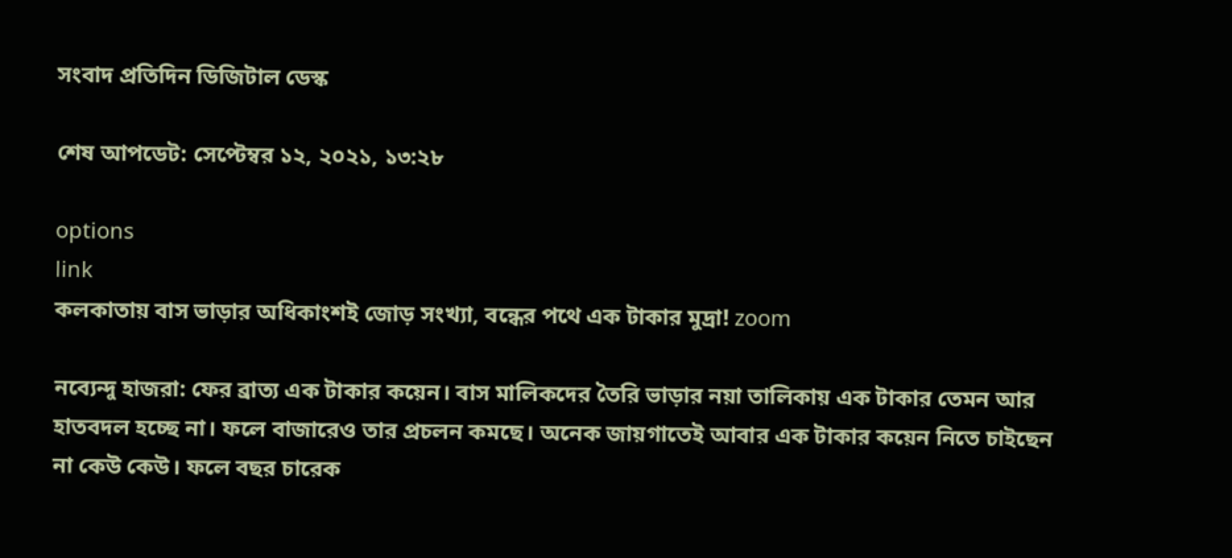সংবাদ প্রতিদিন ডিজিটাল ডেস্ক

শেষ আপডেট: সেপ্টেম্বর ১২, ২০২১, ১৩:২৮

options
link
কলকাতায় বাস ভাড়ার অধিকাংশই জোড় সংখ্যা, বন্ধের পথে এক টাকার মুদ্রা! zoom

নব্যেন্দু হাজরা: ফের ব্রাত্য এক টাকার কয়েন। বাস মালিকদের তৈরি ভাড়ার নয়া তালিকায় এক টাকার তেমন আর হাতবদল হচ্ছে না। ফলে বাজারেও তার প্রচলন কমছে। অনেক জায়গাতেই আবার এক টাকার কয়েন নিতে চাইছেন না কেউ কেউ। ফলে বছর চারেক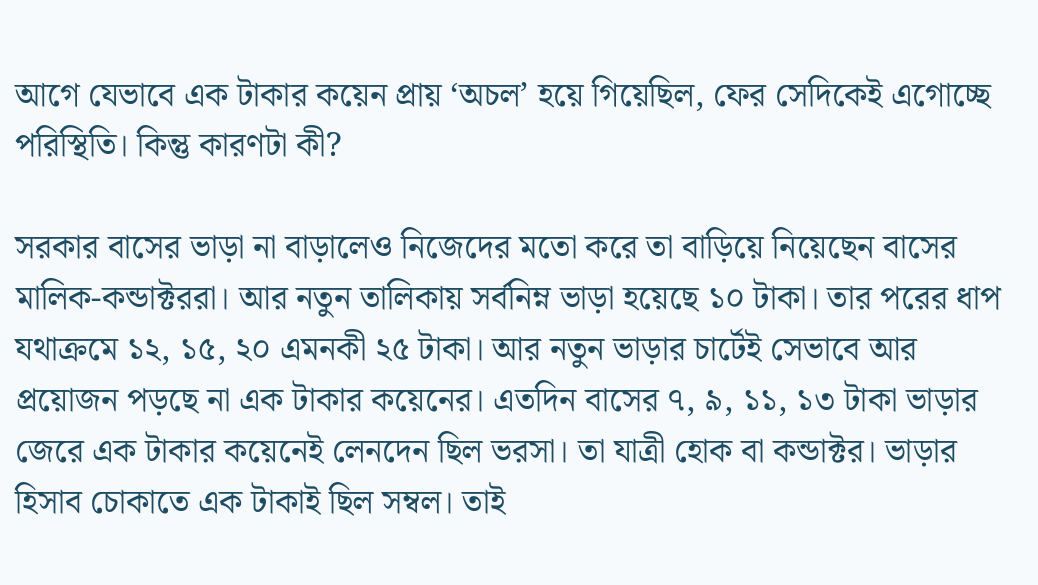আগে যেভাবে এক টাকার কয়েন প্রায় ‘অচল’ হয়ে গিয়েছিল, ফের সেদিকেই এগোচ্ছে পরিস্থিতি। কিন্তু কারণটা কী?

সরকার বাসের ভাড়া না বাড়ালেও নিজেদের মতো করে তা বাড়িয়ে নিয়েছেন বাসের মালিক-কন্ডাক্টররা। আর নতুন তালিকায় সর্বনিম্ন ভাড়া হয়েছে ১০ টাকা। তার পরের ধাপ যথাক্রমে ১২, ১৫, ২০ এমনকী ২৫ টাকা। আর নতুন ভাড়ার চার্টেই সেভাবে আর প্রয়োজন পড়ছে না এক টাকার কয়েনের। এতদিন বাসের ৭, ৯, ১১, ১৩ টাকা ভাড়ার জেরে এক টাকার কয়েনেই লেনদেন ছিল ভরসা। তা যাত্রী হোক বা কন্ডাক্টর। ভাড়ার হিসাব চোকাতে এক টাকাই ছিল সম্বল। তাই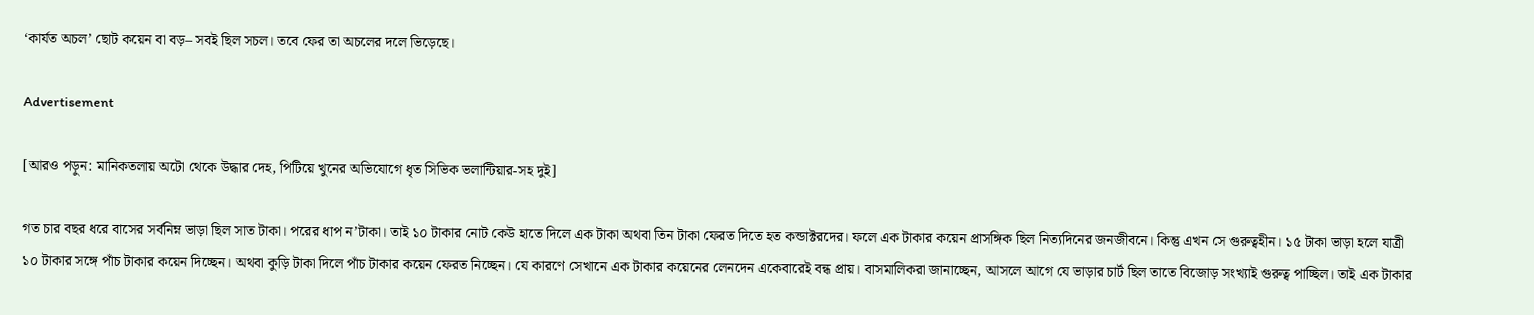‘কার্যত অচল’ ছোট কয়েন বা বড়– সবই ছিল সচল। তবে ফের তা অচলের দলে ভিড়েছে।

Advertisement

[আরও পড়ুন: মানিকতলায় অটো থেকে উদ্ধার দেহ, পিটিয়ে খুনের অভিযোগে ধৃত সিভিক ভলান্টিয়ার-সহ দুই]

গত চার বছর ধরে বাসের সর্বনিম্ন ভাড়া ছিল সাত টাকা। পরের ধাপ ন’টাকা। তাই ১০ টাকার নোট কেউ হাতে দিলে এক টাকা অথবা তিন টাকা ফেরত দিতে হত কন্ডাক্টরদের। ফলে এক টাকার কয়েন প্রাসঙ্গিক ছিল নিত্যদিনের জনজীবনে। কিন্তু এখন সে গুরুত্বহীন। ১৫ টাকা ভাড়া হলে যাত্রী ১০ টাকার সঙ্গে পাঁচ টাকার কয়েন দিচ্ছেন। অথবা কুড়ি টাকা দিলে পাঁচ টাকার কয়েন ফেরত নিচ্ছেন। যে কারণে সেখানে এক টাকার কয়েনের লেনদেন একেবারেই বন্ধ প্রায়। বাসমালিকরা জানাচ্ছেন, আসলে আগে যে ভাড়ার চার্ট ছিল তাতে বিজোড় সংখ্যাই গুরুত্ব পাচ্ছিল। তাই এক টাকার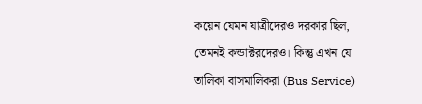কয়েন যেমন যাত্রীদেরও দরকার ছিল, তেমনই কন্ডাক্টরদেরও। কিন্তু এখন যে তালিকা বাসমালিকরা (Bus Service)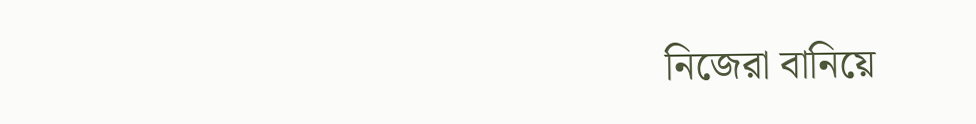নিজেরা বানিয়ে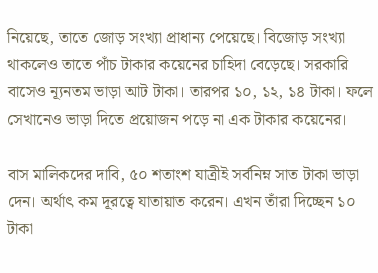নিয়েছে, তাতে জোড় সংখ্যা প্রাধান্য পেয়েছে। বিজোড় সংখ্যা থাকলেও তাতে পাঁচ টাকার কয়েনের চাহিদা বেড়েছে। সরকারি বাসেও ন্যূনতম ভাড়া আট টাকা। তারপর ১০, ১২, ১৪ টাকা। ফলে সেখানেও ভাড়া দিতে প্রয়োজন পড়ে না এক টাকার কয়েনের।

বাস মালিকদের দাবি, ৫০ শতাংশ যাত্রীই সর্বনিম্ন সাত টাকা ভাড়া দেন। অর্থাৎ কম দূরত্বে যাতায়াত করেন। এখন তাঁরা দিচ্ছেন ১০ টাকা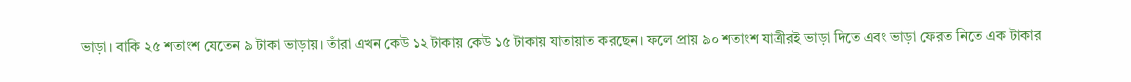ভাড়া। বাকি ২৫ শতাংশ যেতেন ৯ টাকা ভাড়ায়। তাঁরা এখন কেউ ১২ টাকায় কেউ ১৫ টাকায় যাতায়াত করছেন। ফলে প্রায় ৯০ শতাংশ যাত্রীরই ভাড়া দিতে এবং ভাড়া ফেরত নিতে এক টাকার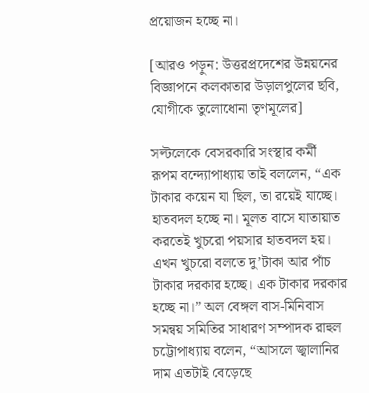প্রয়োজন হচ্ছে না।

[আরও পড়ুন: উত্তরপ্রদেশের উন্নয়নের বিজ্ঞাপনে কলকাতার উড়ালপুলের ছবি, যোগীকে তুলোধোনা তৃণমূলের]

সল্টলেকে বেসরকারি সংস্থার কর্মী রূপম বন্দ্যোপাধ্যায় তাই বললেন, “এক টাকার কয়েন যা ছিল, তা রয়েই যাচ্ছে। হাতবদল হচ্ছে না। মূলত বাসে যাতায়াত করতেই খুচরো পয়সার হাতবদল হয়। এখন খুচরো বলতে দু’টাকা আর পাঁচ টাকার দরকার হচ্ছে। এক টাকার দরকার হচ্ছে না।” অল বেঙ্গল বাস-মিনিবাস সমন্বয় সমিতির সাধারণ সম্পাদক রাহুল চট্টোপাধ্যায় বলেন, “আসলে জ্বালানির দাম এতটাই বেড়েছে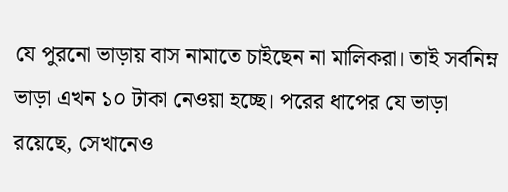যে পুরনো ভাড়ায় বাস নামাতে চাইছেন না মালিকরা। তাই সর্বনিম্ন ভাড়া এখন ১০ টাকা নেওয়া হচ্ছে। পরের ধাপের যে ভাড়া রয়েছে, সেখানেও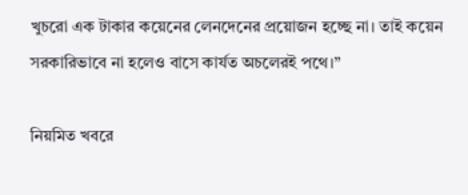খুচরো এক টাকার কয়েনের লেনদেনের প্রয়োজন হচ্ছে না। তাই কয়েন সরকারিভাবে না হলেও বাসে কার্যত অচলেরই পথে।”

নিয়মিত খবরে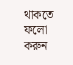থাকতে ফলো করুন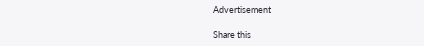Advertisement

Share this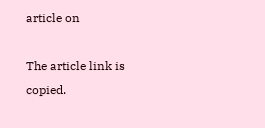article on

The article link is copied.